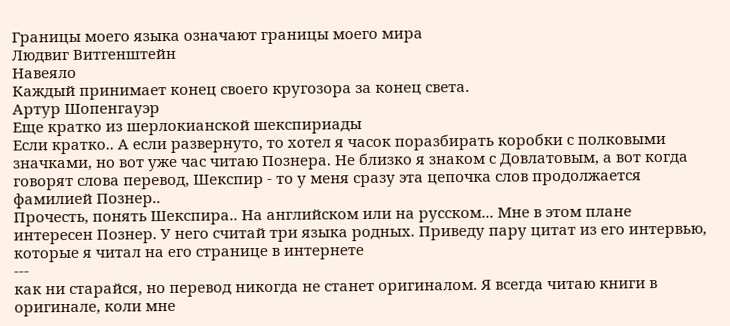Границы моего языка означают границы моего мира
Людвиг Витгенштейн
Навеяло
Каждый принимает конец своего кругозора за конец света.
Артур Шопенгауэр
Еще кратко из шерлокианской шекспириады
Если кратко.. А если развернуто, то хотел я часок поразбирать коробки с полковыми значками, но вот уже час читаю Познера. Не близко я знаком с Довлатовым, а вот когда говорят слова перевод, Шекспир - то у меня сразу эта цепочка слов продолжается фамилией Познер..
Прочесть, понять Шекспира.. На английском или на русском... Мне в этом плане интересен Познер. У него считай три языка родных. Приведу пару цитат из его интервью, которые я читал на его странице в интернете
---
как ни старайся, но перевод никогда не станет оригиналом. Я всегда читаю книги в оригинале, коли мне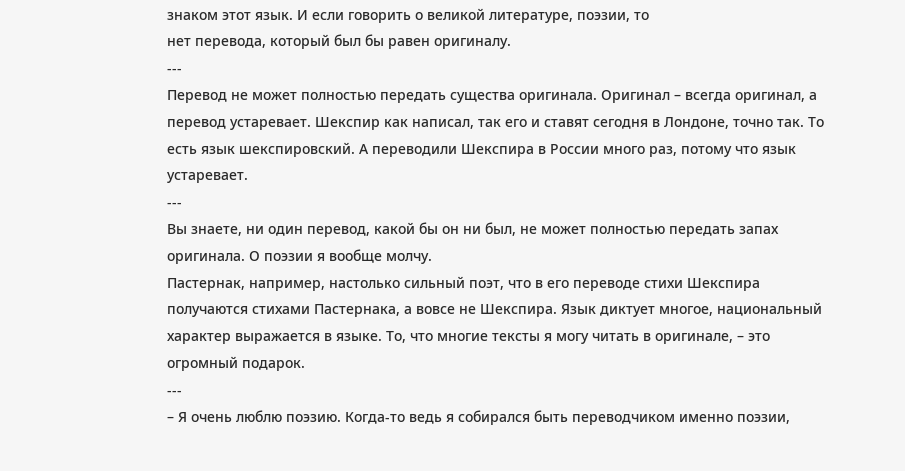знаком этот язык. И если говорить о великой литературе, поэзии, то
нет перевода, который был бы равен оригиналу.
---
Перевод не может полностью передать существа оригинала. Оригинал – всегда оригинал, а перевод устаревает. Шекспир как написал, так его и ставят сегодня в Лондоне, точно так. То есть язык шекспировский. А переводили Шекспира в России много раз, потому что язык устаревает.
---
Вы знаете, ни один перевод, какой бы он ни был, не может полностью передать запах оригинала. О поэзии я вообще молчу.
Пастернак, например, настолько сильный поэт, что в его переводе стихи Шекспира получаются стихами Пастернака, а вовсе не Шекспира. Язык диктует многое, национальный характер выражается в языке. То, что многие тексты я могу читать в оригинале, – это огромный подарок.
---
– Я очень люблю поэзию. Когда-то ведь я собирался быть переводчиком именно поэзии,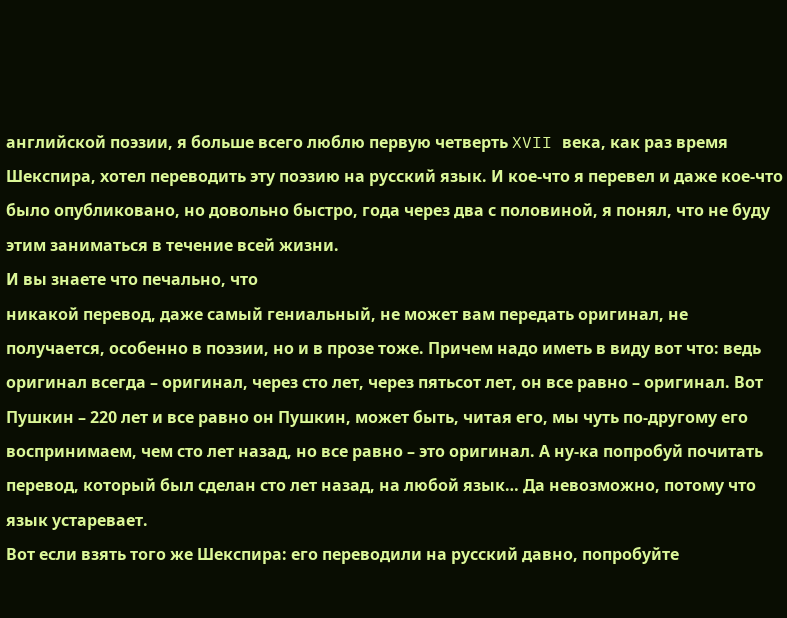английской поэзии, я больше всего люблю первую четверть XVII века, как раз время Шекспира, хотел переводить эту поэзию на русский язык. И кое-что я перевел и даже кое-что было опубликовано, но довольно быстро, года через два с половиной, я понял, что не буду этим заниматься в течение всей жизни.
И вы знаете что печально, что
никакой перевод, даже самый гениальный, не может вам передать оригинал, не получается, особенно в поэзии, но и в прозе тоже. Причем надо иметь в виду вот что: ведь оригинал всегда – оригинал, через сто лет, через пятьсот лет, он все равно – оригинал. Вот Пушкин – 220 лет и все равно он Пушкин, может быть, читая его, мы чуть по-другому его воспринимаем, чем сто лет назад, но все равно – это оригинал. А ну-ка попробуй почитать перевод, который был сделан сто лет назад, на любой язык… Да невозможно, потому что язык устаревает.
Вот если взять того же Шекспира: его переводили на русский давно, попробуйте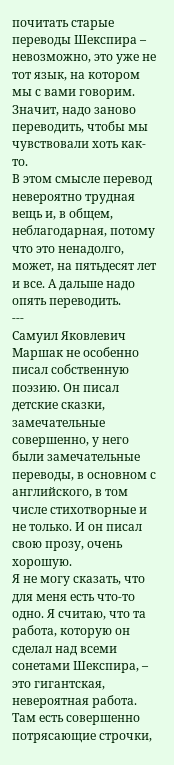почитать старые переводы Шекспира – невозможно, это уже не тот язык, на котором мы с вами говорим. Значит, надо заново переводить, чтобы мы чувствовали хоть как-то.
В этом смысле перевод невероятно трудная вещь и, в общем, неблагодарная, потому что это ненадолго, может, на пятьдесят лет и все. А дальше надо опять переводить.
---
Самуил Яковлевич Маршак не особенно писал собственную поэзию. Он писал детские сказки, замечательные совершенно, у него были замечательные переводы, в основном с английского, в том числе стихотворные и не только. И он писал свою прозу, очень хорошую.
Я не могу сказать, что для меня есть что-то одно. Я считаю, что та работа, которую он сделал над всеми сонетами Шекспира, – это гигантская, невероятная работа. Там есть совершенно потрясающие строчки,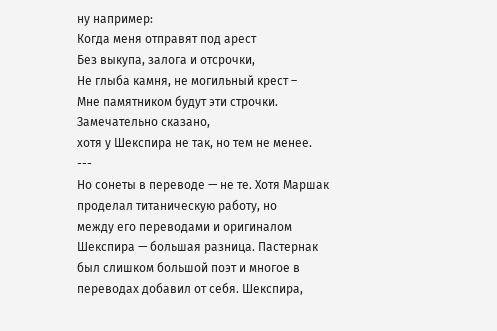ну например:
Когда меня отправят под арест
Без выкупа, залога и отсрочки,
Не глыба камня, не могильный крест –
Мне памятником будут эти строчки.
Замечательно сказано,
хотя у Шекспира не так, но тем не менее.
---
Но сонеты в переводе — не те. Хотя Маршак проделал титаническую работу, но
между его переводами и оригиналом Шекспира — большая разница. Пастернак был слишком большой поэт и многое в переводах добавил от себя. Шекспира,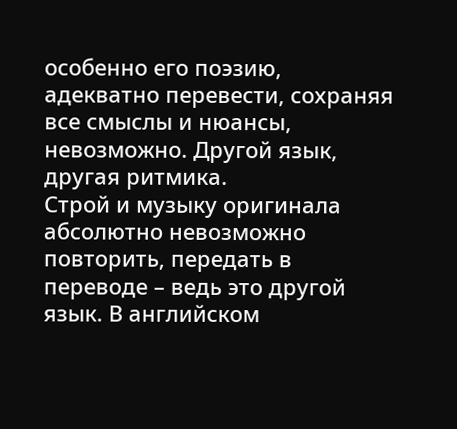особенно его поэзию, адекватно перевести, сохраняя все смыслы и нюансы, невозможно. Другой язык, другая ритмика.
Строй и музыку оригинала абсолютно невозможно повторить, передать в переводе – ведь это другой язык. В английском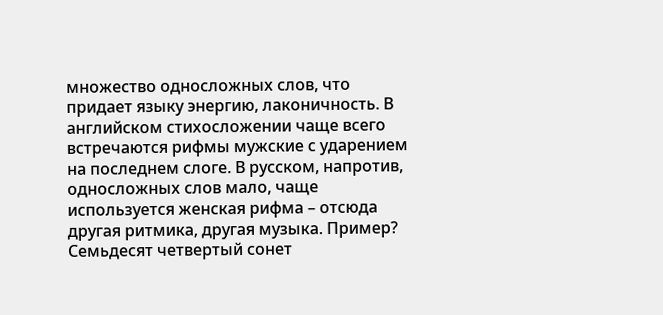множество односложных слов, что придает языку энергию, лаконичность. В английском стихосложении чаще всего встречаются рифмы мужские с ударением на последнем слоге. В русском, напротив, односложных слов мало, чаще используется женская рифма – отсюда другая ритмика, другая музыка. Пример? Семьдесят четвертый сонет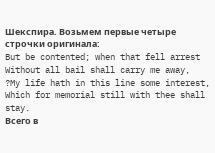Шекспира. Возьмем первые четыре строчки оригинала:
But be contented; when that fell arrest Without all bail shall carry me away,
?My life hath in this line some interest, Which for memorial still with thee shall stay.
Всего в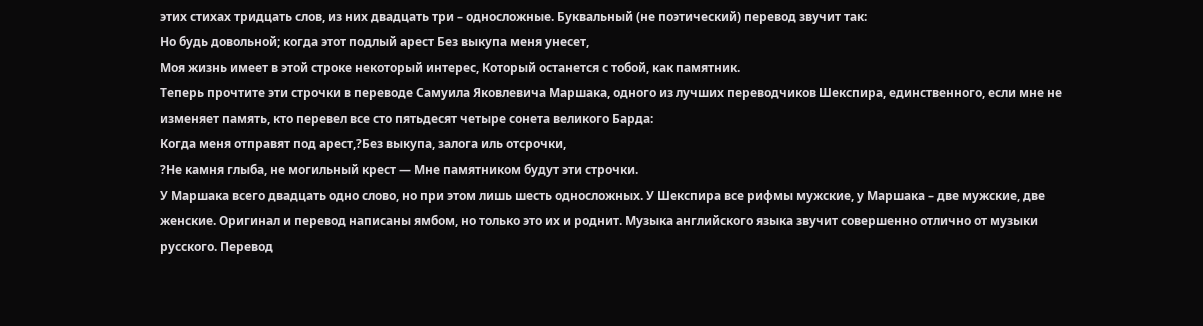этих стихах тридцать слов, из них двадцать три – односложные. Буквальный (не поэтический) перевод звучит так:
Но будь довольной; когда этот подлый арест Без выкупа меня унесет,
Моя жизнь имеет в этой строке некоторый интерес, Который останется с тобой, как памятник.
Теперь прочтите эти строчки в переводе Самуила Яковлевича Маршака, одного из лучших переводчиков Шекспира, единственного, если мне не изменяет память, кто перевел все сто пятьдесят четыре сонета великого Барда:
Когда меня отправят под арест,?Без выкупа, залога иль отсрочки,
?Не камня глыба, не могильный крест — Мне памятником будут эти строчки.
У Маршака всего двадцать одно слово, но при этом лишь шесть односложных. У Шекспира все рифмы мужские, у Маршака – две мужские, две женские. Оригинал и перевод написаны ямбом, но только это их и роднит. Музыка английского языка звучит совершенно отлично от музыки русского. Перевод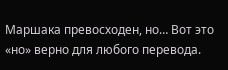Маршака превосходен, но… Вот это «но» верно для любого перевода.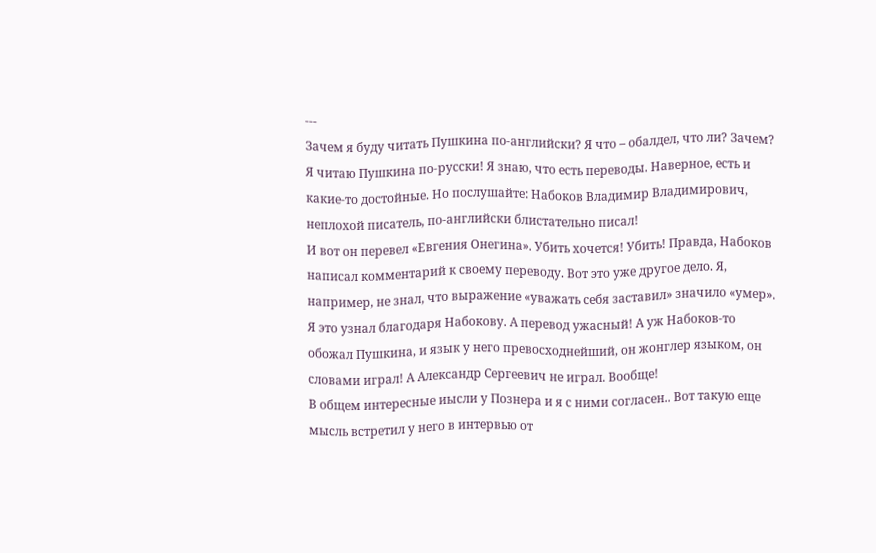---
Зачем я буду читать Пушкина по-английски? Я что – обалдел, что ли? Зачем? Я читаю Пушкина по-русски! Я знаю, что есть переводы. Наверное, есть и какие-то достойные. Но послушайте: Набоков Владимир Владимирович, неплохой писатель, по-английски блистательно писал!
И вот он перевел «Евгения Онегина». Убить хочется! Убить! Правда, Набоков написал комментарий к своему переводу. Вот это уже другое дело. Я, например, не знал, что выражение «уважать себя заставил» значило «умер». Я это узнал благодаря Набокову. А перевод ужасный! А уж Набоков-то обожал Пушкина, и язык у него превосходнейший, он жонглер языком, он словами играл! А Александр Сергеевич не играл. Вообще!
В общем интересные иысли у Познера и я с ними согласен.. Вот такую еще мысль встретил у него в интервью от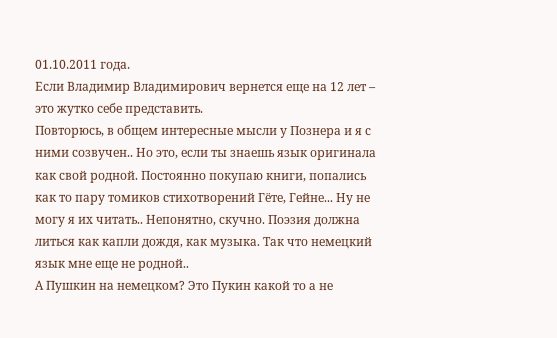01.10.2011 года.
Если Владимир Владимирович вернется еще на 12 лет – это жутко себе представить.
Повторюсь, в общем интересные мысли у Познера и я с ними созвучен.. Но это, если ты знаешь язык оригинала как свой родной. Постоянно покупаю книги, попались как то пару томиков стихотворений Гёте, Гейне... Ну не могу я их читать.. Непонятно, скучно. Поэзия должна литься как капли дождя, как музыка. Так что немецкий язык мне еще не родной..
А Пушкин на немецком? Это Пукин какой то а не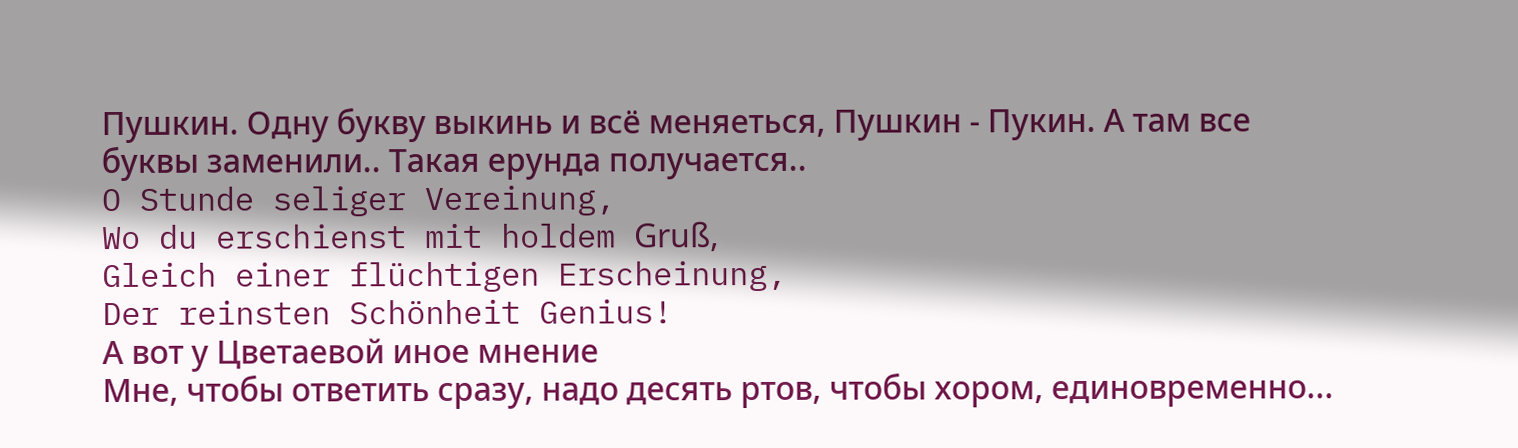Пушкин. Одну букву выкинь и всё меняеться, Пушкин - Пукин. А там все буквы заменили.. Такая ерунда получается..
O Stunde seliger Vereinung,
Wo du erschienst mit holdem Gruß,
Gleich einer flüchtigen Erscheinung,
Der reinsten Schönheit Genius!
А вот у Цветаевой иное мнение
Мне, чтобы ответить сразу, надо десять ртов, чтобы хором, единовременно...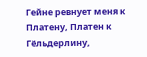Гейне ревнует меня к Платену, Платен к Гёльдерлину,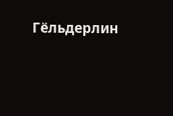Гёльдерлин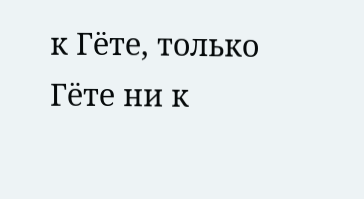к Гёте, только Гёте ни к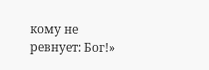кому не ревнует: Бог!»